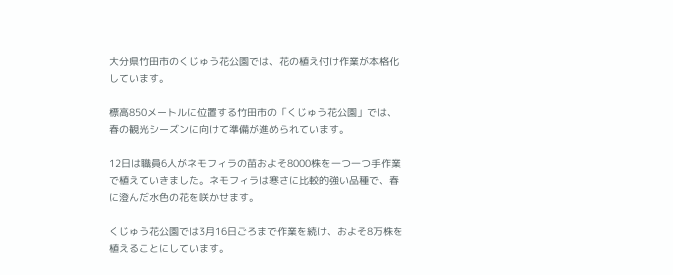大分県竹田市のくじゅう花公園では、花の植え付け作業が本格化しています。

標高850メートルに位置する竹田市の「くじゅう花公園」では、春の観光シーズンに向けて準備が進められています。

12日は職員6人がネモフィラの苗およそ8000株を一つ一つ手作業で植えていきました。ネモフィラは寒さに比較的強い品種で、春に澄んだ水色の花を咲かせます。

くじゅう花公園では3月16日ごろまで作業を続け、およそ8万株を植えることにしています。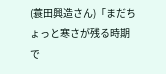(蓑田興造さん)「まだちょっと寒さが残る時期で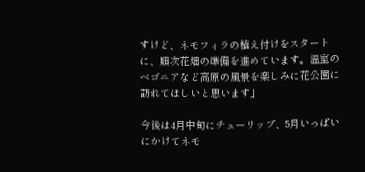すけど、ネモフィラの植え付けをスタートに、順次花畑の準備を進めています。温室のベゴニアなど高原の風景を楽しみに花公園に訪れてほしいと思います」

今後は4月中旬にチューリップ、5月いっぱいにかけてネモ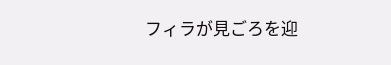フィラが見ごろを迎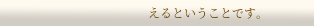えるということです。